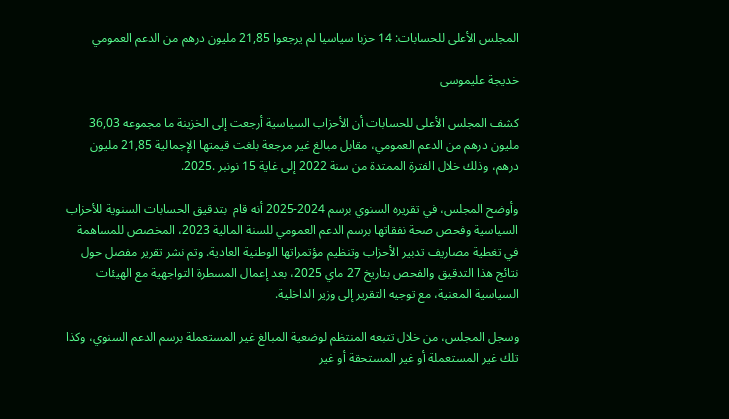المجلس الأعلى للحسابات: 14 حزبا سياسيا لم يرجعوا 21,85 مليون درهم من الدعم العمومي

خديجة عليموسى

كشف المجلس الأعلى للحسابات أن الأحزاب السياسية أرجعت إلى الخزينة ما مجموعه 36,03 مليون درهم من الدعم العمومي، مقابل مبالغ غير مرجعة بلغت قيمتها الإجمالية 21,85 مليون درهم، وذلك خلال الفترة الممتدة من سنة 2022 إلى غاية 15 نونبر .2025.

وأوضح المجلس، في تقريره السنوي برسم 2024-2025 أنه قام  بتدقيق الحسابات السنوية للأحزاب السياسية وفحص صحة نفقاتها برسم الدعم العمومي للسنة المالية 2023، المخصص للمساهمة في تغطية مصاريف تدبير الأحزاب وتنظيم مؤتمراتها الوطنية العادية. وتم نشر تقرير مفصل حول نتائج هذا التدقيق والفحص بتاريخ 27 ماي 2025، بعد إعمال المسطرة التواجهية مع الهيئات السياسية المعنية، مع توجيه التقرير إلى وزير الداخلية.

وسجل المجلس، من خلال تتبعه المنتظم لوضعية المبالغ غير المستعملة برسم الدعم السنوي، وكذا تلك غير المستعملة أو غير المستحقة أو غير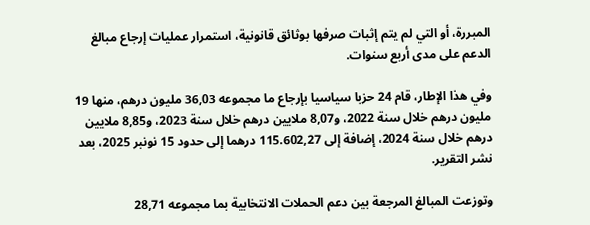المبررة، أو التي لم يتم إثبات صرفها بوثائق قانونية، استمرار عمليات إرجاع مبالغ الدعم على مدى أربع سنوات.

وفي هذا الإطار، قام 24 حزبا سياسيا بإرجاع ما مجموعه 36,03 مليون درهم، منها 19 مليون درهم خلال سنة 2022، و8,07 ملايين درهم خلال سنة 2023، و8,85 ملايين درهم خلال سنة 2024، إضافة إلى 115.602,27 درهما إلى حدود 15 نونبر 2025، بعد نشر التقرير.

وتوزعت المبالغ المرجعة بين دعم الحملات الانتخابية بما مجموعه 28,71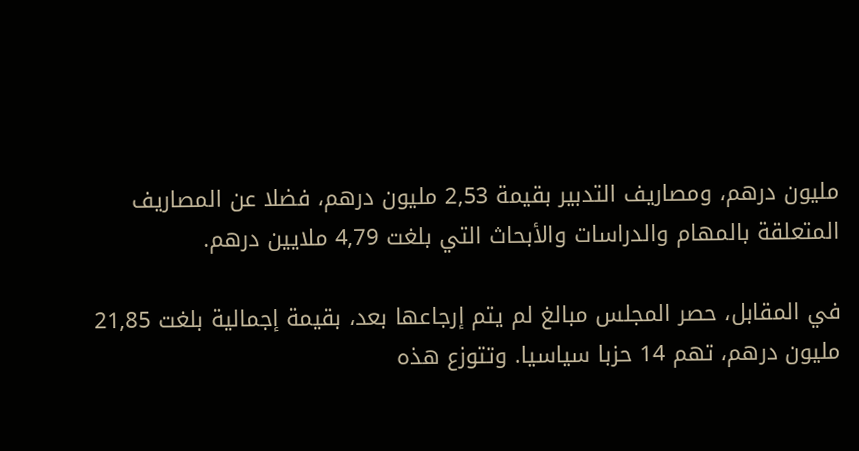مليون درهم، ومصاريف التدبير بقيمة 2,53 مليون درهم، فضلا عن المصاريف المتعلقة بالمهام والدراسات والأبحاث التي بلغت 4,79 ملايين درهم.

في المقابل، حصر المجلس مبالغ لم يتم إرجاعها بعد، بقيمة إجمالية بلغت 21,85 مليون درهم، تهم 14 حزبا سياسيا. وتتوزع هذه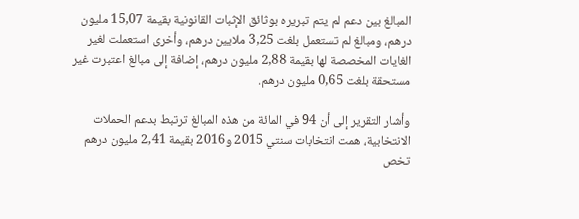المبالغ بين دعم لم يتم تبريره بوثائق الإثبات القانونية بقيمة 15,07 مليون درهم، ومبالغ لم تستعمل بلغت 3,25 ملايين درهم، وأخرى استعملت لغير الغايات المخصصة لها بقيمة 2,88 مليون درهم، إضافة إلى مبالغ اعتبرت غير مستحقة بلغت 0,65 مليون درهم.

وأشار التقرير إلى أن 94 في المائة من هذه المبالغ ترتبط بدعم الحملات الانتخابية، همت انتخابات سنتي 2015 و2016 بقيمة 2,41 مليون درهم تخص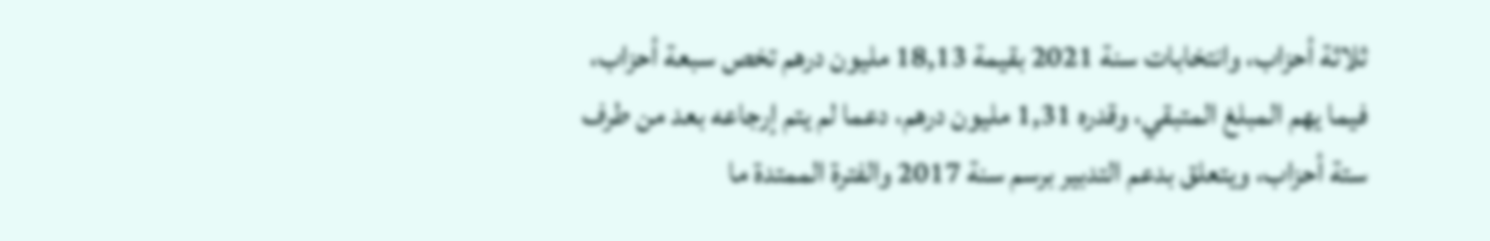ثلاثة أحزاب، وانتخابات سنة 2021 بقيمة 18,13 مليون درهم تخص سبعة أحزاب، فيما يهم المبلغ المتبقي، وقدره 1,31 مليون درهم، دعما لم يتم إرجاعه بعد من طرف ستة أحزاب، ويتعلق بدعم التدبير برسم سنة 2017 والفترة الممتدة ما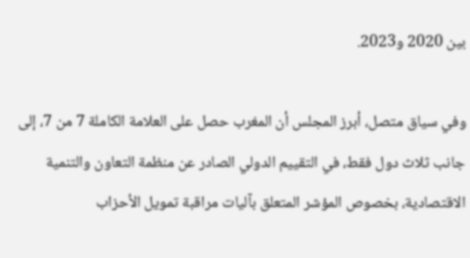بين 2020 و2023.

وفي سياق متصل، أبرز المجلس أن المغرب حصل على العلامة الكاملة 7 من 7، إلى جانب ثلاث دول فقط، في التقييم الدولي الصادر عن منظمة التعاون والتنمية الاقتصادية، بخصوص المؤشر المتعلق بآليات مراقبة تمويل الأحزاب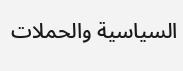السياسية والحملات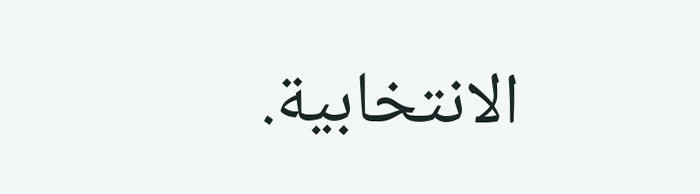الانتخابية.